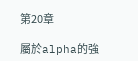第20章

屬於alpha的強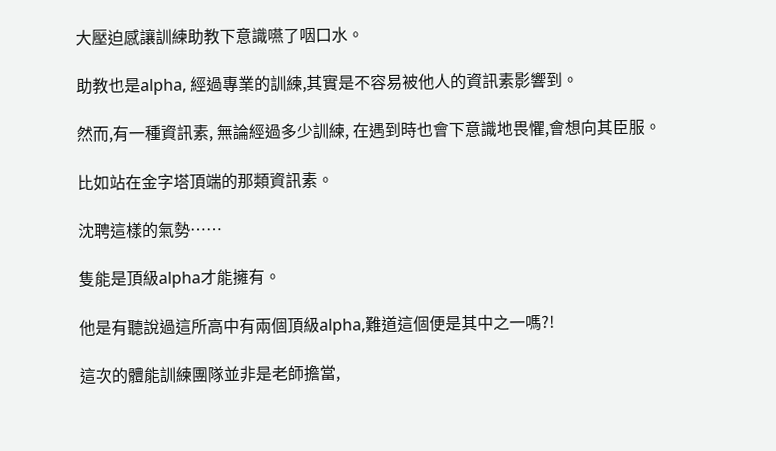大壓迫感讓訓練助教下意識嚥了咽口水。

助教也是alpha, 經過專業的訓練,其實是不容易被他人的資訊素影響到。

然而,有一種資訊素, 無論經過多少訓練, 在遇到時也會下意識地畏懼,會想向其臣服。

比如站在金字塔頂端的那類資訊素。

沈聘這樣的氣勢……

隻能是頂級alpha才能擁有。

他是有聽說過這所高中有兩個頂級alpha,難道這個便是其中之一嗎?!

這次的體能訓練團隊並非是老師擔當,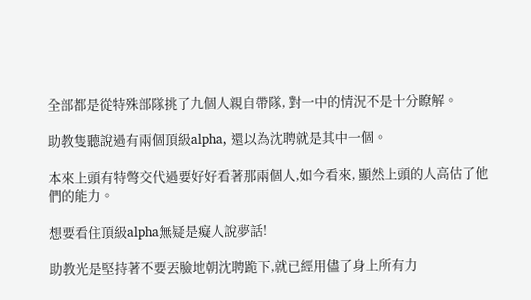全部都是從特殊部隊挑了九個人親自帶隊, 對一中的情況不是十分瞭解。

助教隻聽說過有兩個頂級alpha, 還以為沈聘就是其中一個。

本來上頭有特彆交代過要好好看著那兩個人,如今看來, 顯然上頭的人高估了他們的能力。

想要看住頂級alpha無疑是癡人說夢話!

助教光是堅持著不要丟臉地朝沈聘跪下,就已經用儘了身上所有力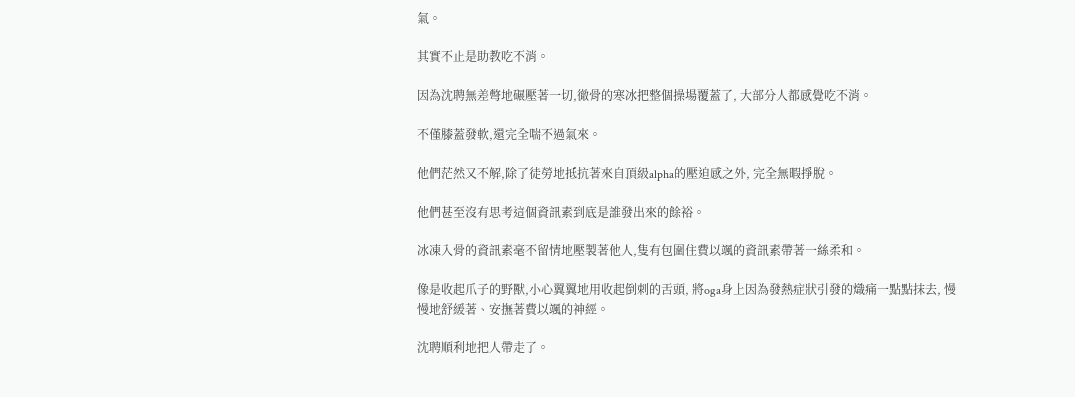氣。

其實不止是助教吃不消。

因為沈聘無差彆地碾壓著一切,徹骨的寒冰把整個操場覆蓋了, 大部分人都感覺吃不消。

不僅膝蓋發軟,還完全喘不過氣來。

他們茫然又不解,除了徒勞地抵抗著來自頂級alpha的壓迫感之外, 完全無暇掙脫。

他們甚至沒有思考這個資訊素到底是誰發出來的餘裕。

冰凍入骨的資訊素毫不留情地壓製著他人,隻有包圍住費以颯的資訊素帶著一絲柔和。

像是收起爪子的野獸,小心翼翼地用收起倒刺的舌頭, 將oga身上因為發熱症狀引發的熾痛一點點抹去, 慢慢地舒緩著、安撫著費以颯的神經。

沈聘順利地把人帶走了。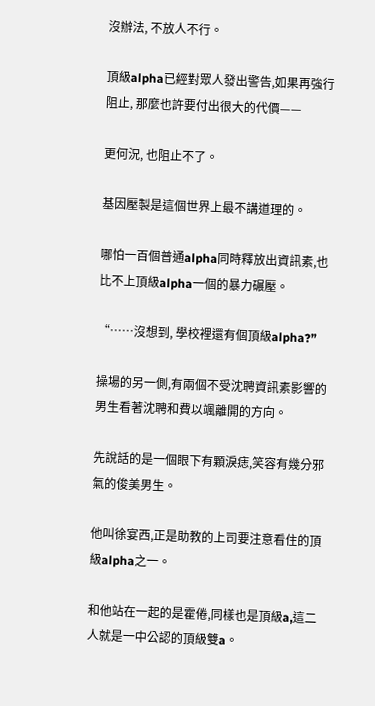沒辦法, 不放人不行。

頂級alpha已經對眾人發出警告,如果再強行阻止, 那麼也許要付出很大的代價——

更何況, 也阻止不了。

基因壓製是這個世界上最不講道理的。

哪怕一百個普通alpha同時釋放出資訊素,也比不上頂級alpha一個的暴力碾壓。

“……沒想到, 學校裡還有個頂級alpha?”

操場的另一側,有兩個不受沈聘資訊素影響的男生看著沈聘和費以颯離開的方向。

先說話的是一個眼下有顆淚痣,笑容有幾分邪氣的俊美男生。

他叫徐宴西,正是助教的上司要注意看住的頂級alpha之一。

和他站在一起的是霍倦,同樣也是頂級a,這二人就是一中公認的頂級雙a。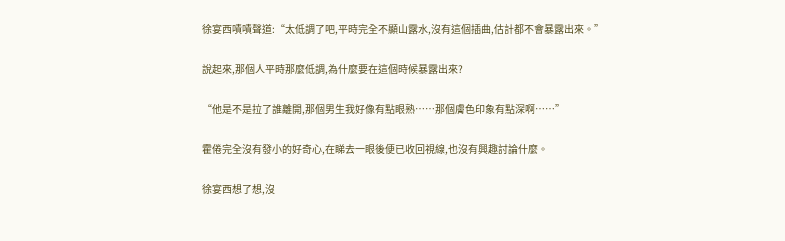徐宴西嘖嘖聲道:“太低調了吧,平時完全不顯山露水,沒有這個插曲,估計都不會暴露出來。”

說起來,那個人平時那麼低調,為什麼要在這個時候暴露出來?

“他是不是拉了誰離開,那個男生我好像有點眼熟……那個膚色印象有點深啊……”

霍倦完全沒有發小的好奇心,在睇去一眼後便已收回視線,也沒有興趣討論什麼。

徐宴西想了想,沒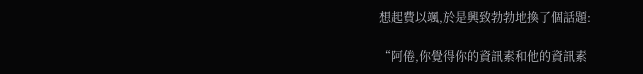想起費以颯,於是興致勃勃地換了個話題:

“阿倦,你覺得你的資訊素和他的資訊素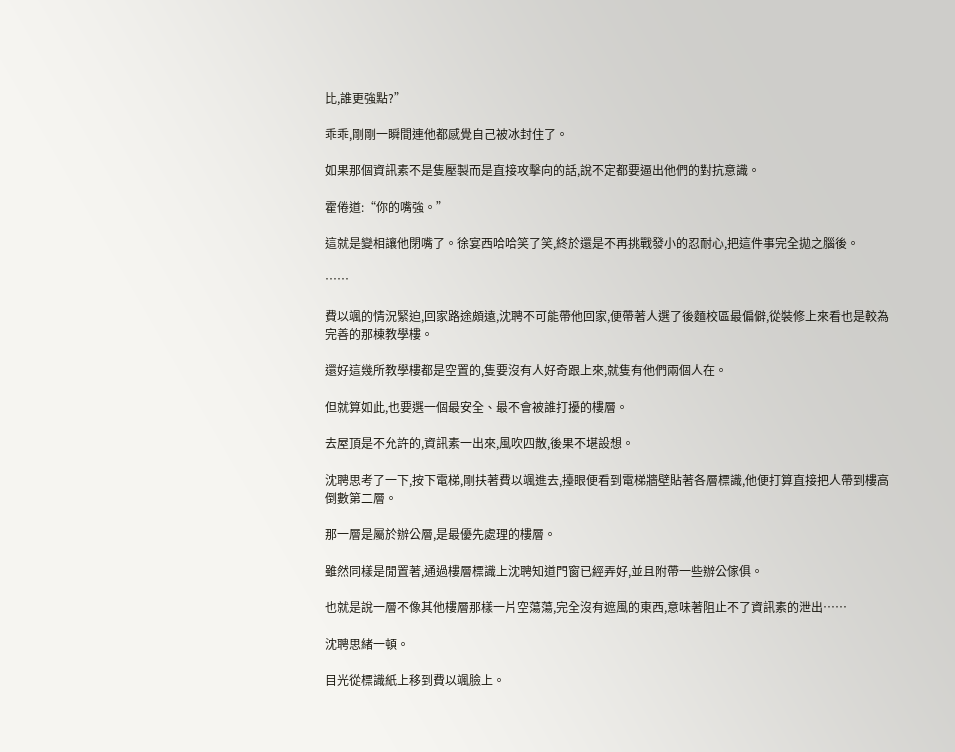比,誰更強點?”

乖乖,剛剛一瞬間連他都感覺自己被冰封住了。

如果那個資訊素不是隻壓製而是直接攻擊向的話,說不定都要逼出他們的對抗意識。

霍倦道:“你的嘴強。”

這就是變相讓他閉嘴了。徐宴西哈哈笑了笑,終於還是不再挑戰發小的忍耐心,把這件事完全拋之腦後。

……

費以颯的情況緊迫,回家路途頗遠,沈聘不可能帶他回家,便帶著人選了後麵校區最偏僻,從裝修上來看也是較為完善的那棟教學樓。

還好這幾所教學樓都是空置的,隻要沒有人好奇跟上來,就隻有他們兩個人在。

但就算如此,也要選一個最安全、最不會被誰打擾的樓層。

去屋頂是不允許的,資訊素一出來,風吹四散,後果不堪設想。

沈聘思考了一下,按下電梯,剛扶著費以颯進去,擡眼便看到電梯牆壁貼著各層標識,他便打算直接把人帶到樓高倒數第二層。

那一層是屬於辦公層,是最優先處理的樓層。

雖然同樣是閒置著,通過樓層標識上沈聘知道門窗已經弄好,並且附帶一些辦公傢俱。

也就是說一層不像其他樓層那樣一片空蕩蕩,完全沒有遮風的東西,意味著阻止不了資訊素的泄出……

沈聘思緒一頓。

目光從標識紙上移到費以颯臉上。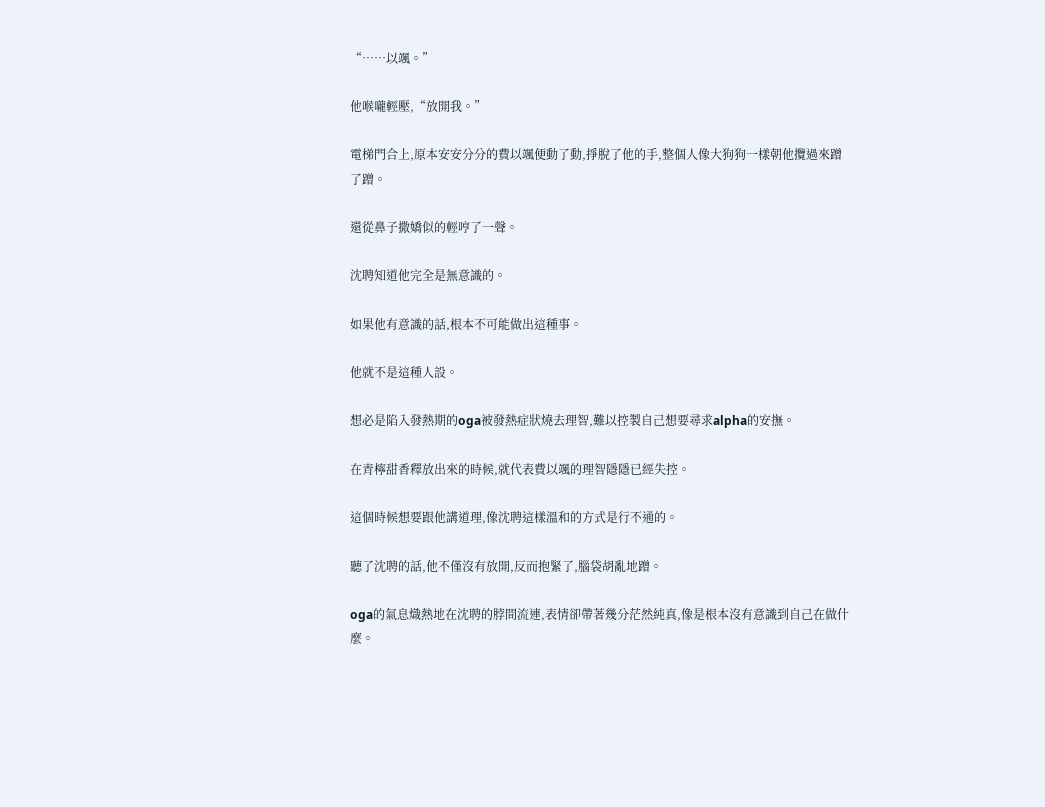“……以颯。”

他喉嚨輕壓,“放開我。”

電梯門合上,原本安安分分的費以颯便動了動,掙脫了他的手,整個人像大狗狗一樣朝他攬過來蹭了蹭。

還從鼻子撒嬌似的輕哼了一聲。

沈聘知道他完全是無意識的。

如果他有意識的話,根本不可能做出這種事。

他就不是這種人設。

想必是陷入發熱期的oga被發熱症狀燒去理智,難以控製自己想要尋求alpha的安撫。

在青檸甜香釋放出來的時候,就代表費以颯的理智隱隱已經失控。

這個時候想要跟他講道理,像沈聘這樣溫和的方式是行不通的。

聽了沈聘的話,他不僅沒有放開,反而抱緊了,腦袋胡亂地蹭。

oga的氣息熾熱地在沈聘的脖間流連,表情卻帶著幾分茫然純真,像是根本沒有意識到自己在做什麼。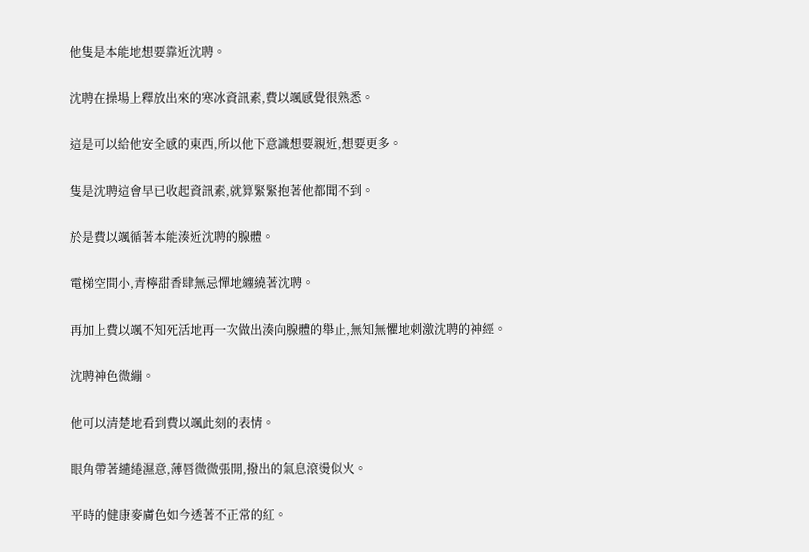他隻是本能地想要靠近沈聘。

沈聘在操場上釋放出來的寒冰資訊素,費以颯感覺很熟悉。

這是可以給他安全感的東西,所以他下意識想要親近,想要更多。

隻是沈聘這會早已收起資訊素,就算緊緊抱著他都聞不到。

於是費以颯循著本能湊近沈聘的腺體。

電梯空間小,青檸甜香肆無忌憚地纏繞著沈聘。

再加上費以颯不知死活地再一次做出湊向腺體的舉止,無知無懼地刺激沈聘的神經。

沈聘神色微繃。

他可以清楚地看到費以颯此刻的表情。

眼角帶著繾綣濕意,薄唇微微張開,撥出的氣息滾燙似火。

平時的健康麥膚色如今透著不正常的紅。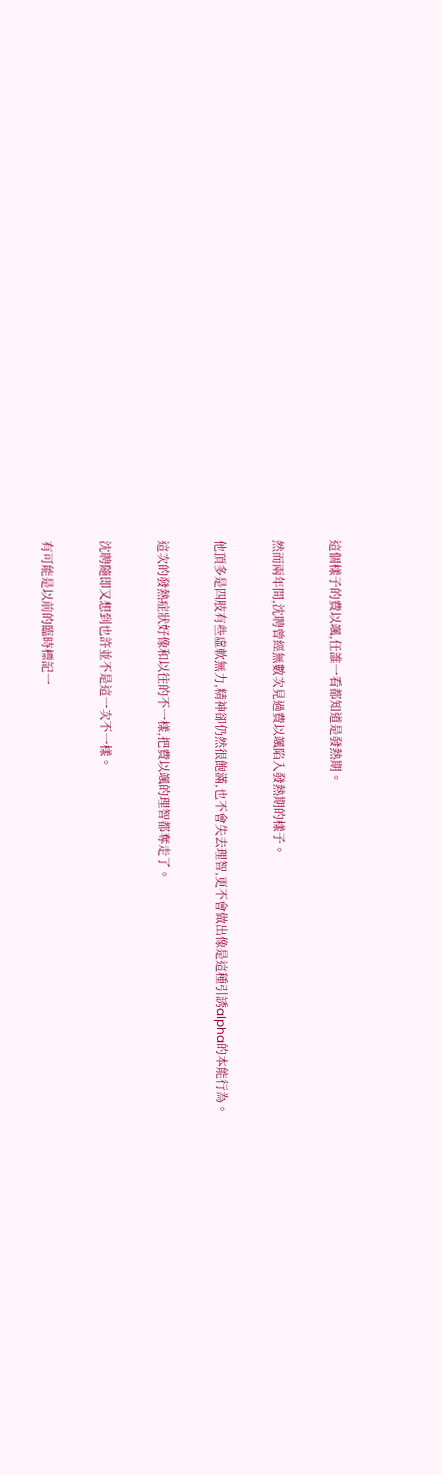這個樣子的費以颯,任誰一看都知道是發熱期。

然而兩年間,沈聘曾經無數次見過費以颯陷入發熱期的樣子。

他頂多是四肢有些虛軟無力,精神卻仍然很飽滿,也不會失去理智,更不會做出像是這種引誘alpha的本能行為。

這次的發熱症狀好像和以往的不一樣,把費以颯的理智都奪走了。

沈聘隨即又想到也許並不是這一次不一樣。

有可能是以前的臨時標記一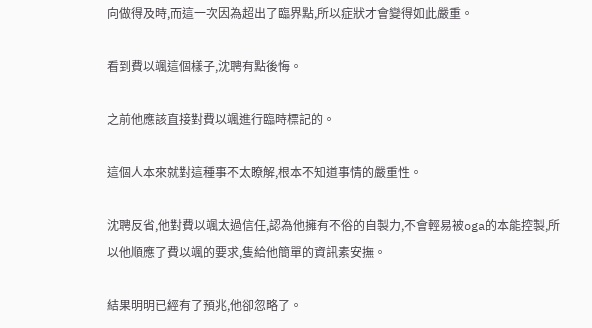向做得及時,而這一次因為超出了臨界點,所以症狀才會變得如此嚴重。

看到費以颯這個樣子,沈聘有點後悔。

之前他應該直接對費以颯進行臨時標記的。

這個人本來就對這種事不太瞭解,根本不知道事情的嚴重性。

沈聘反省,他對費以颯太過信任,認為他擁有不俗的自製力,不會輕易被oga的本能控製,所以他順應了費以颯的要求,隻給他簡單的資訊素安撫。

結果明明已經有了預兆,他卻忽略了。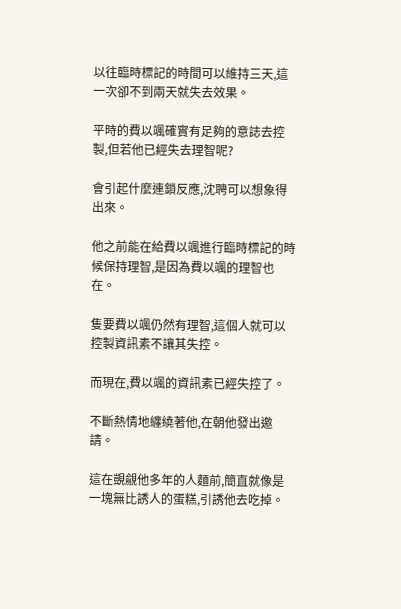以往臨時標記的時間可以維持三天,這一次卻不到兩天就失去效果。

平時的費以颯確實有足夠的意誌去控製,但若他已經失去理智呢?

會引起什麼連鎖反應,沈聘可以想象得出來。

他之前能在給費以颯進行臨時標記的時候保持理智,是因為費以颯的理智也在。

隻要費以颯仍然有理智,這個人就可以控製資訊素不讓其失控。

而現在,費以颯的資訊素已經失控了。

不斷熱情地纏繞著他,在朝他發出邀請。

這在覬覦他多年的人麵前,簡直就像是一塊無比誘人的蛋糕,引誘他去吃掉。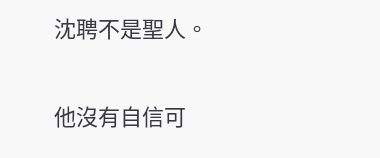沈聘不是聖人。

他沒有自信可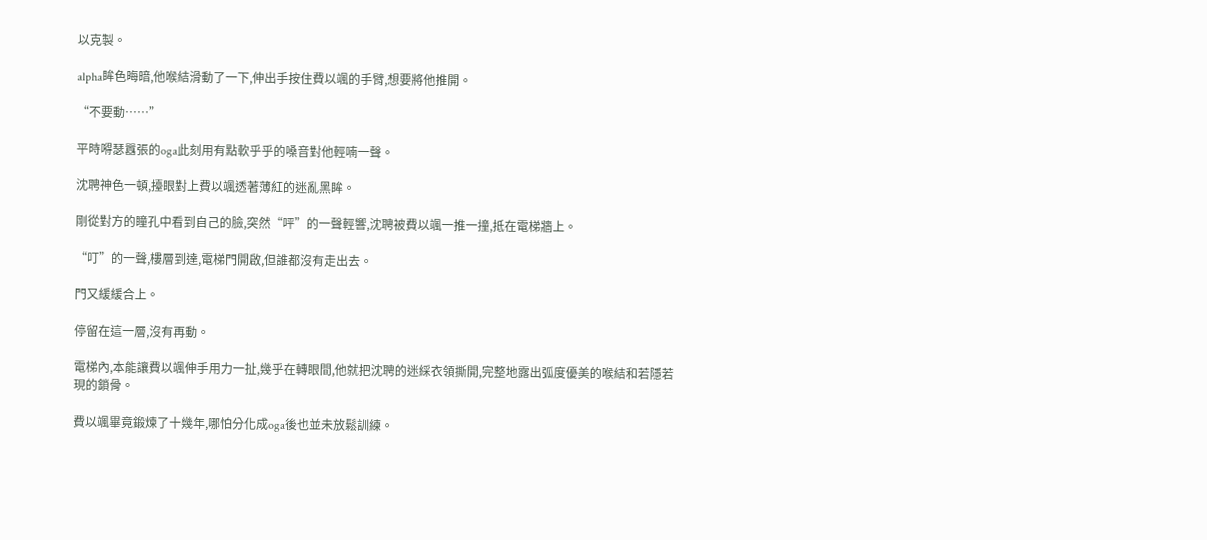以克製。

alpha眸色晦暗,他喉結滑動了一下,伸出手按住費以颯的手臂,想要將他推開。

“不要動……”

平時嘚瑟囂張的oga此刻用有點軟乎乎的嗓音對他輕喃一聲。

沈聘神色一頓,擡眼對上費以颯透著薄紅的迷亂黑眸。

剛從對方的瞳孔中看到自己的臉,突然“呯”的一聲輕響,沈聘被費以颯一推一撞,抵在電梯牆上。

“叮”的一聲,樓層到達,電梯門開啟,但誰都沒有走出去。

門又緩緩合上。

停留在這一層,沒有再動。

電梯內,本能讓費以颯伸手用力一扯,幾乎在轉眼間,他就把沈聘的迷綵衣領撕開,完整地露出弧度優美的喉結和若隱若現的鎖骨。

費以颯畢竟鍛煉了十幾年,哪怕分化成oga後也並未放鬆訓練。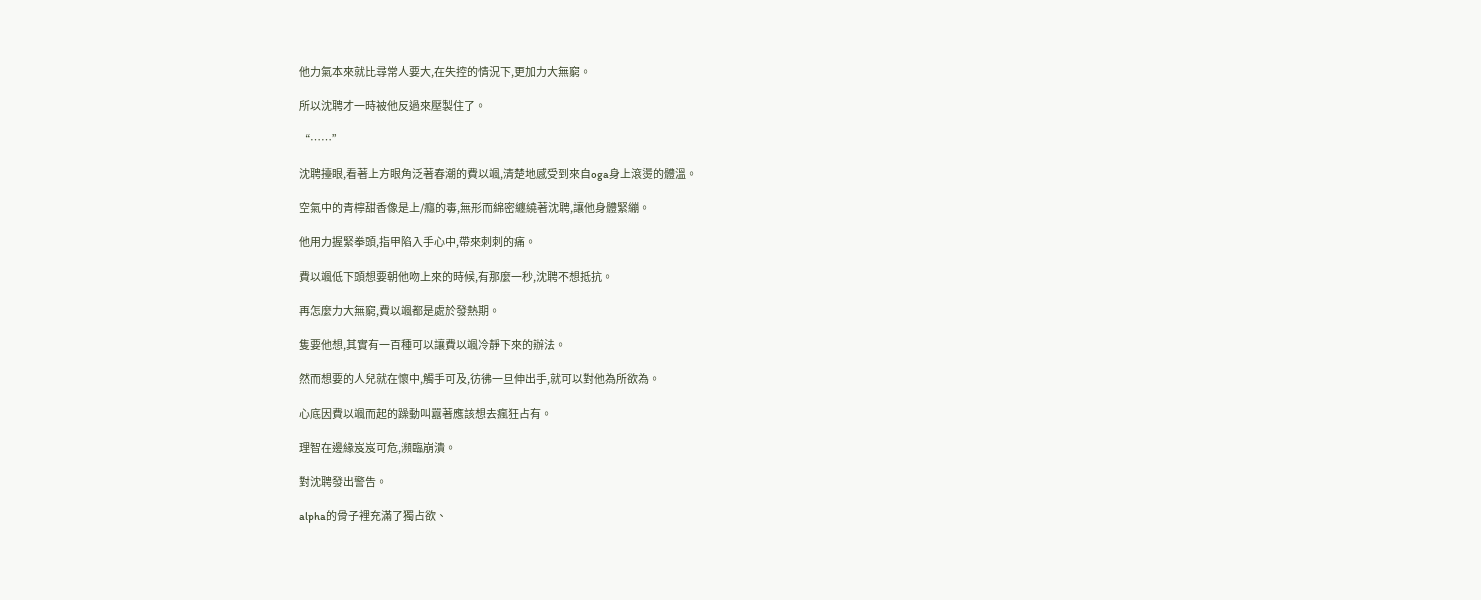他力氣本來就比尋常人要大,在失控的情況下,更加力大無窮。

所以沈聘才一時被他反過來壓製住了。

“……”

沈聘擡眼,看著上方眼角泛著春潮的費以颯,清楚地感受到來自oga身上滾燙的體溫。

空氣中的青檸甜香像是上/癮的毒,無形而綿密纏繞著沈聘,讓他身體緊繃。

他用力握緊拳頭,指甲陷入手心中,帶來刺刺的痛。

費以颯低下頭想要朝他吻上來的時候,有那麼一秒,沈聘不想抵抗。

再怎麼力大無窮,費以颯都是處於發熱期。

隻要他想,其實有一百種可以讓費以颯冷靜下來的辦法。

然而想要的人兒就在懷中,觸手可及,彷彿一旦伸出手,就可以對他為所欲為。

心底因費以颯而起的躁動叫囂著應該想去瘋狂占有。

理智在邊緣岌岌可危,瀕臨崩潰。

對沈聘發出警告。

alpha的骨子裡充滿了獨占欲、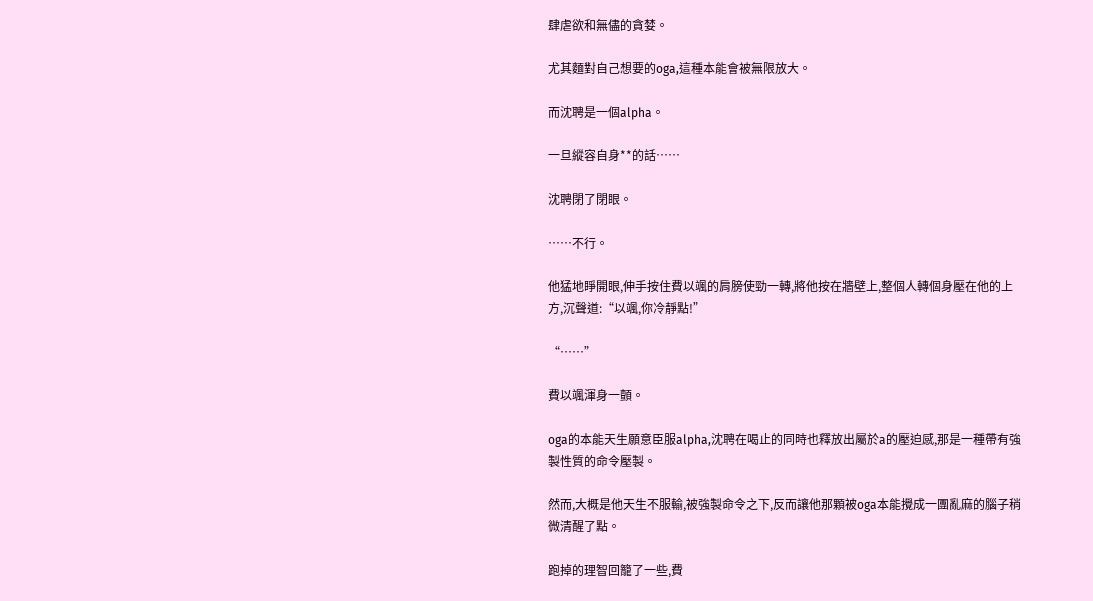肆虐欲和無儘的貪婪。

尤其麵對自己想要的oga,這種本能會被無限放大。

而沈聘是一個alpha。

一旦縱容自身**的話……

沈聘閉了閉眼。

……不行。

他猛地睜開眼,伸手按住費以颯的肩膀使勁一轉,將他按在牆壁上,整個人轉個身壓在他的上方,沉聲道:“以颯,你冷靜點!”

“……”

費以颯渾身一顫。

oga的本能天生願意臣服alpha,沈聘在喝止的同時也釋放出屬於a的壓迫感,那是一種帶有強製性質的命令壓製。

然而,大概是他天生不服輸,被強製命令之下,反而讓他那顆被oga本能攪成一團亂麻的腦子稍微清醒了點。

跑掉的理智回籠了一些,費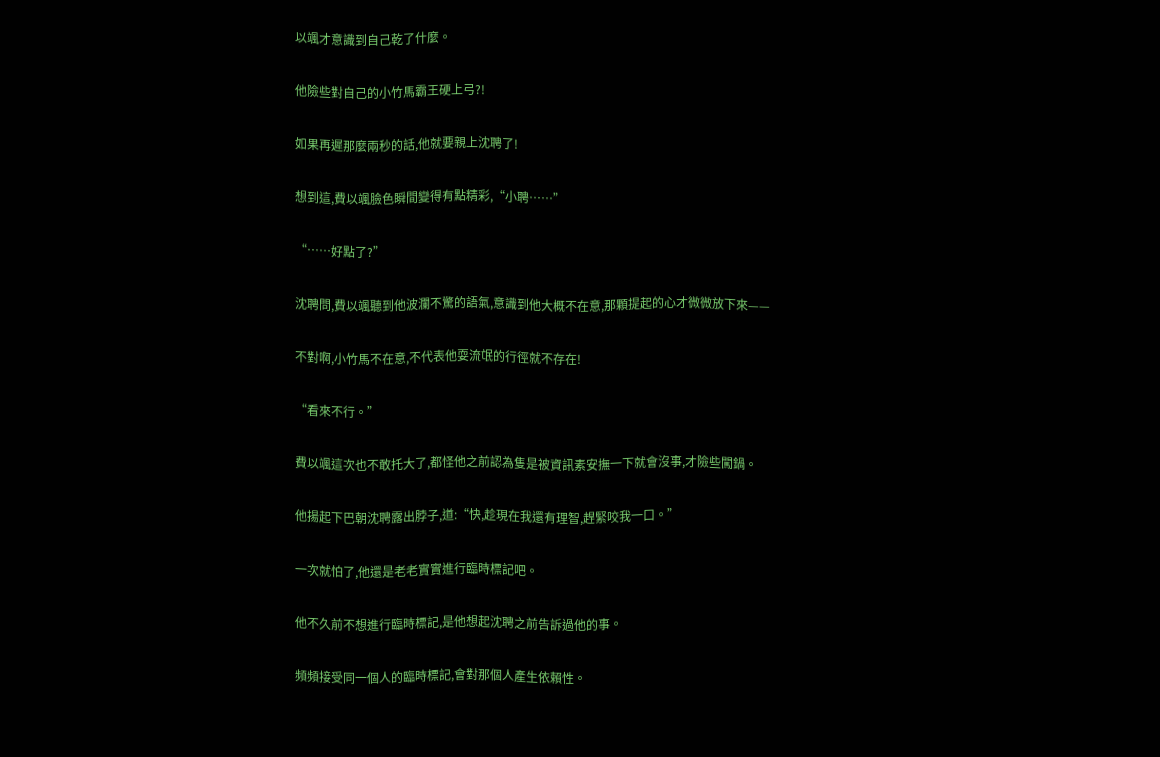以颯才意識到自己乾了什麼。

他險些對自己的小竹馬霸王硬上弓?!

如果再遲那麼兩秒的話,他就要親上沈聘了!

想到這,費以颯臉色瞬間變得有點精彩,“小聘……”

“……好點了?”

沈聘問,費以颯聽到他波瀾不驚的語氣,意識到他大概不在意,那顆提起的心才微微放下來——

不對啊,小竹馬不在意,不代表他耍流氓的行徑就不存在!

“看來不行。”

費以颯這次也不敢托大了,都怪他之前認為隻是被資訊素安撫一下就會沒事,才險些闖鍋。

他揚起下巴朝沈聘露出脖子,道:“快,趁現在我還有理智,趕緊咬我一口。”

一次就怕了,他還是老老實實進行臨時標記吧。

他不久前不想進行臨時標記,是他想起沈聘之前告訴過他的事。

頻頻接受同一個人的臨時標記,會對那個人產生依賴性。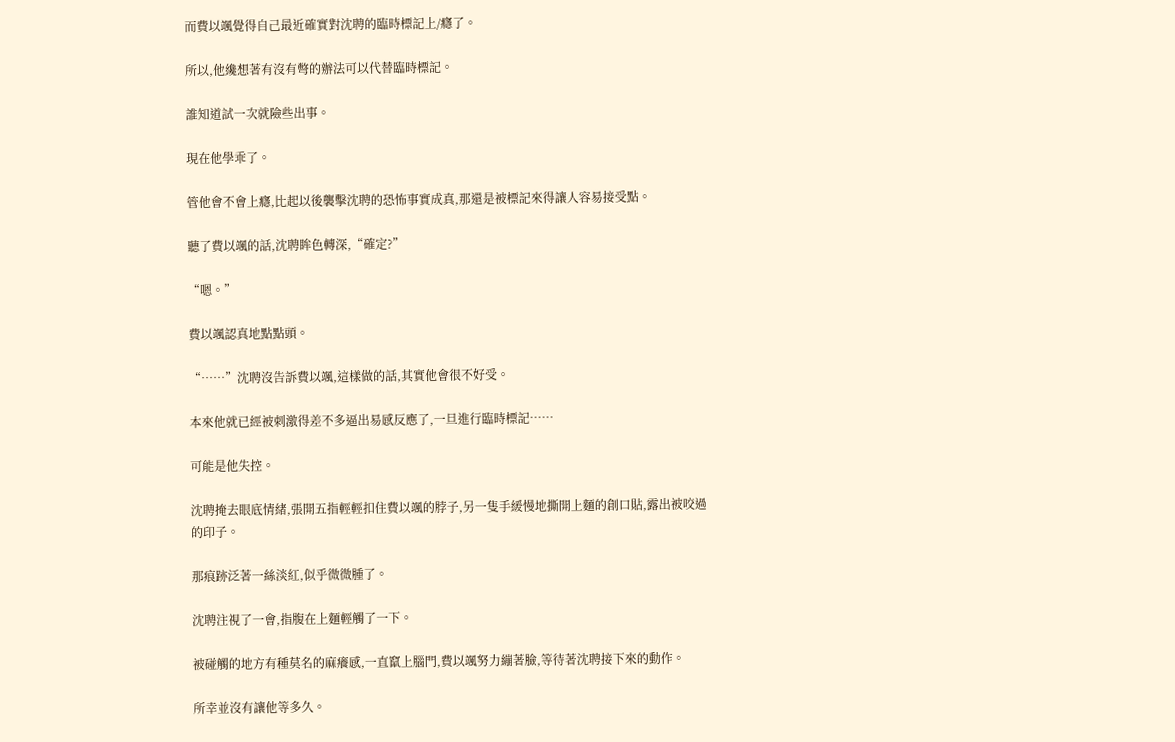而費以颯覺得自己最近確實對沈聘的臨時標記上/癮了。

所以,他纔想著有沒有彆的辦法可以代替臨時標記。

誰知道試一次就險些出事。

現在他學乖了。

管他會不會上癮,比起以後襲擊沈聘的恐怖事實成真,那還是被標記來得讓人容易接受點。

聽了費以颯的話,沈聘眸色轉深,“確定?”

“嗯。”

費以颯認真地點點頭。

“……”沈聘沒告訴費以颯,這樣做的話,其實他會很不好受。

本來他就已經被刺激得差不多逼出易感反應了,一旦進行臨時標記……

可能是他失控。

沈聘掩去眼底情緒,張開五指輕輕扣住費以颯的脖子,另一隻手緩慢地撕開上麵的創口貼,露出被咬過的印子。

那痕跡泛著一絲淡紅,似乎微微腫了。

沈聘注視了一會,指腹在上麵輕觸了一下。

被碰觸的地方有種莫名的麻癢感,一直竄上腦門,費以颯努力繃著臉,等待著沈聘接下來的動作。

所幸並沒有讓他等多久。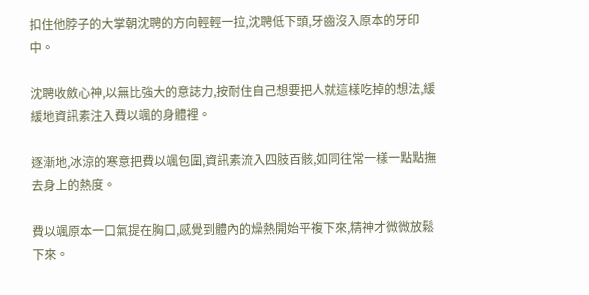扣住他脖子的大掌朝沈聘的方向輕輕一拉,沈聘低下頭,牙齒沒入原本的牙印中。

沈聘收斂心神,以無比強大的意誌力,按耐住自己想要把人就這樣吃掉的想法,緩緩地資訊素注入費以颯的身體裡。

逐漸地,冰涼的寒意把費以颯包圍,資訊素流入四肢百骸,如同往常一樣一點點撫去身上的熱度。

費以颯原本一口氣提在胸口,感覺到體內的燥熱開始平複下來,精神才微微放鬆下來。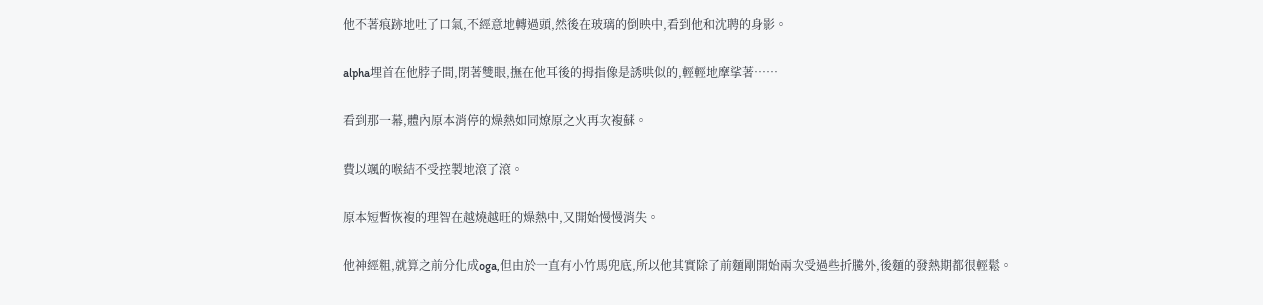他不著痕跡地吐了口氣,不經意地轉過頭,然後在玻璃的倒映中,看到他和沈聘的身影。

alpha埋首在他脖子間,閉著雙眼,撫在他耳後的拇指像是誘哄似的,輕輕地摩挲著……

看到那一幕,體內原本消停的燥熱如同燎原之火再次複蘇。

費以颯的喉結不受控製地滾了滾。

原本短暫恢複的理智在越燒越旺的燥熱中,又開始慢慢消失。

他神經粗,就算之前分化成oga,但由於一直有小竹馬兜底,所以他其實除了前麵剛開始兩次受過些折騰外,後麵的發熱期都很輕鬆。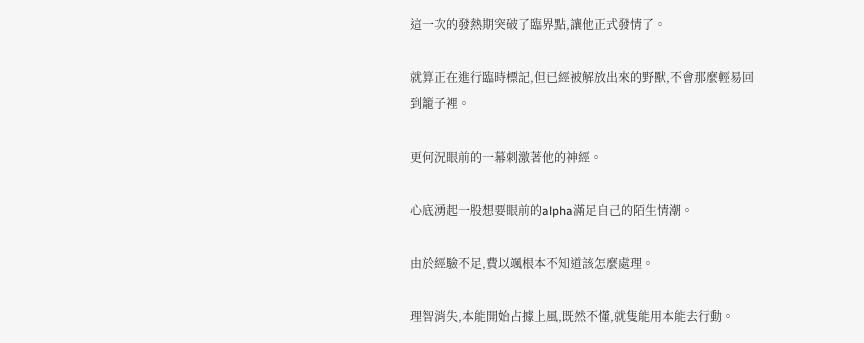這一次的發熱期突破了臨界點,讓他正式發情了。

就算正在進行臨時標記,但已經被解放出來的野獸,不會那麼輕易回到籠子裡。

更何況眼前的一幕刺激著他的神經。

心底湧起一股想要眼前的alpha滿足自己的陌生情潮。

由於經驗不足,費以颯根本不知道該怎麼處理。

理智消失,本能開始占據上風,既然不懂,就隻能用本能去行動。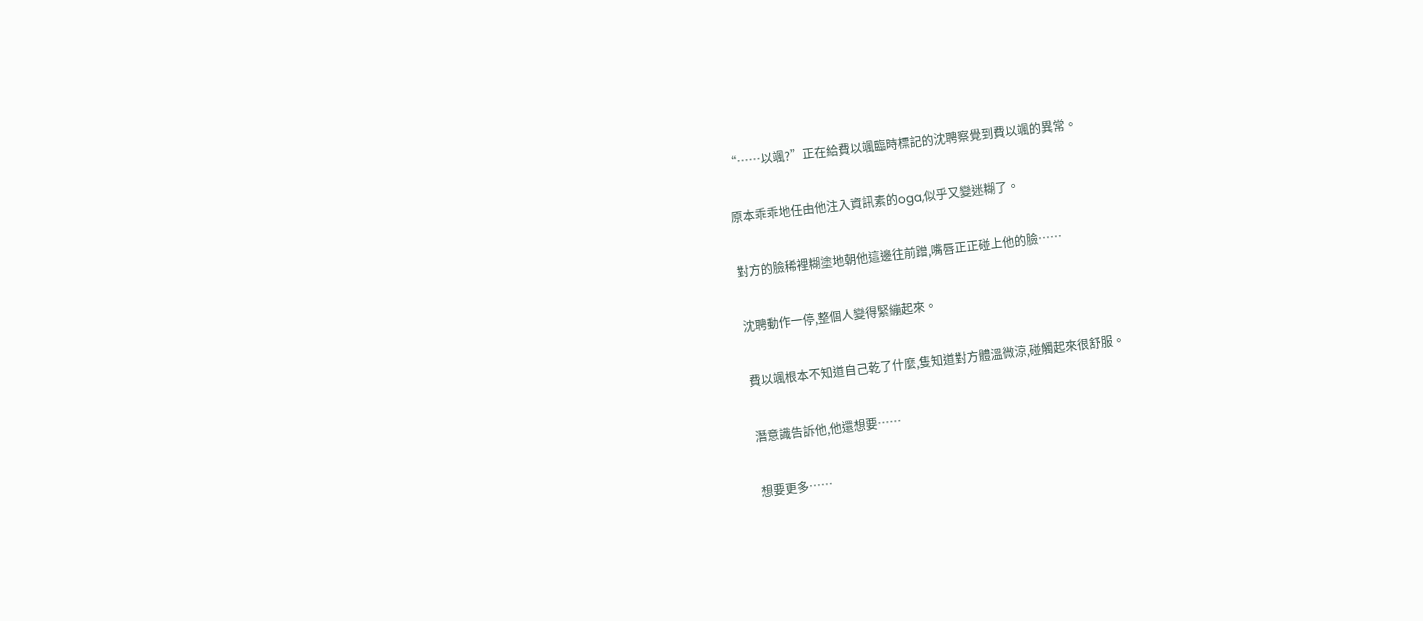“……以颯?”正在給費以颯臨時標記的沈聘察覺到費以颯的異常。

原本乖乖地任由他注入資訊素的oga,似乎又變迷糊了。

對方的臉稀裡糊塗地朝他這邊往前蹭,嘴唇正正碰上他的臉……

沈聘動作一停,整個人變得緊繃起來。

費以颯根本不知道自己乾了什麼,隻知道對方體溫微涼,碰觸起來很舒服。

潛意識告訴他,他還想要……

想要更多……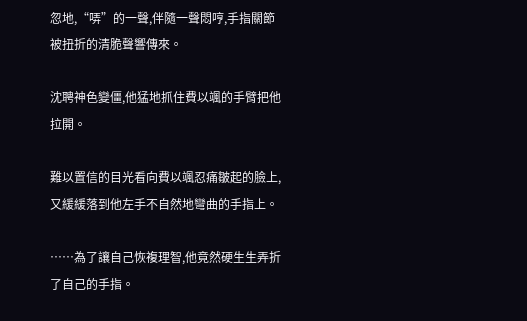忽地,“哢”的一聲,伴隨一聲悶哼,手指關節被扭折的清脆聲響傳來。

沈聘神色變僵,他猛地抓住費以颯的手臂把他拉開。

難以置信的目光看向費以颯忍痛皺起的臉上,又緩緩落到他左手不自然地彎曲的手指上。

……為了讓自己恢複理智,他竟然硬生生弄折了自己的手指。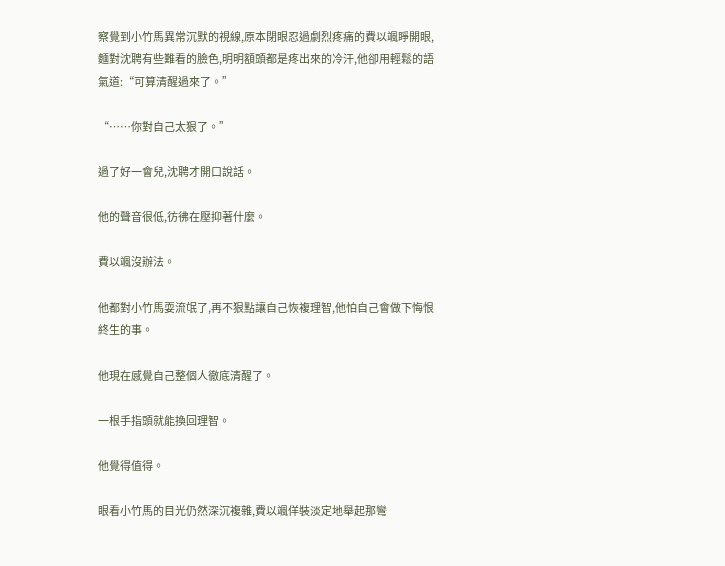察覺到小竹馬異常沉默的視線,原本閉眼忍過劇烈疼痛的費以颯睜開眼,麵對沈聘有些難看的臉色,明明額頭都是疼出來的冷汗,他卻用輕鬆的語氣道:“可算清醒過來了。”

“……你對自己太狠了。”

過了好一會兒,沈聘才開口說話。

他的聲音很低,彷彿在壓抑著什麼。

費以颯沒辦法。

他都對小竹馬耍流氓了,再不狠點讓自己恢複理智,他怕自己會做下悔恨終生的事。

他現在感覺自己整個人徹底清醒了。

一根手指頭就能換回理智。

他覺得值得。

眼看小竹馬的目光仍然深沉複雜,費以颯佯裝淡定地舉起那彎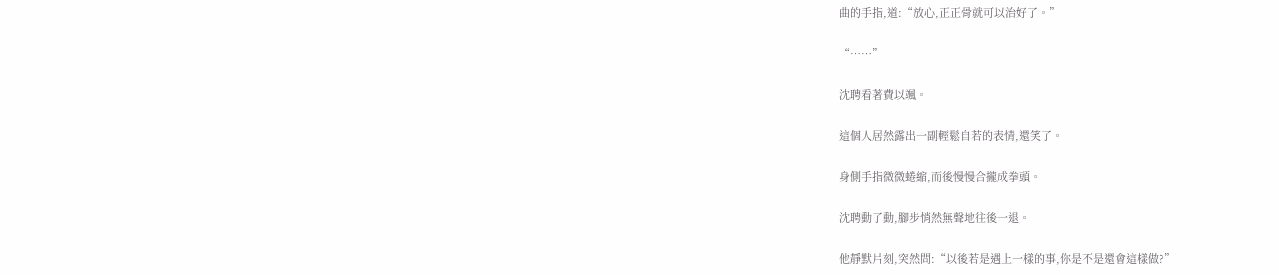曲的手指,道:“放心,正正骨就可以治好了。”

“……”

沈聘看著費以颯。

這個人居然露出一副輕鬆自若的表情,還笑了。

身側手指微微蜷縮,而後慢慢合攏成拳頭。

沈聘動了動,腳步悄然無聲地往後一退。

他靜默片刻,突然問:“以後若是遇上一樣的事,你是不是還會這樣做?”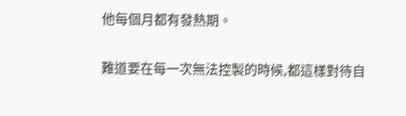他每個月都有發熱期。

難道要在每一次無法控製的時候,都這樣對待自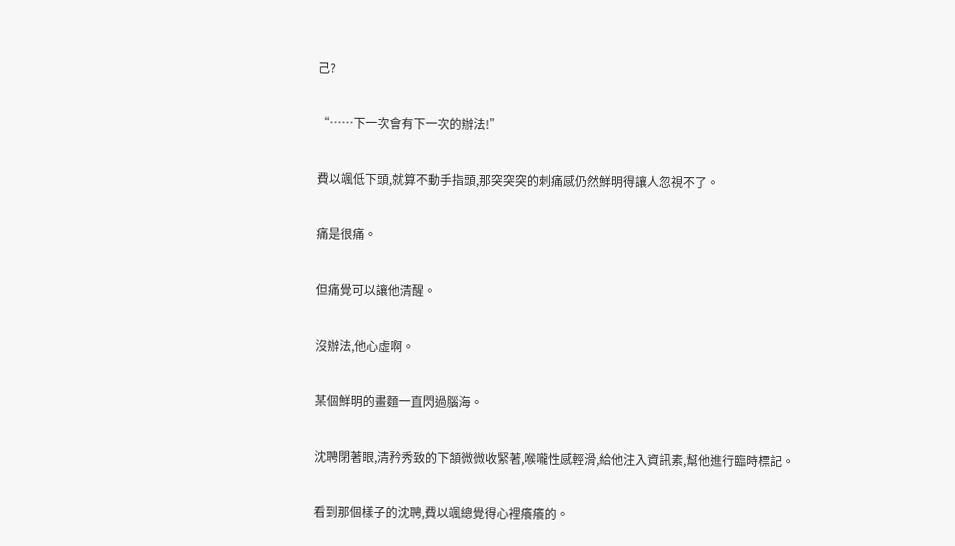己?

“……下一次會有下一次的辦法!”

費以颯低下頭,就算不動手指頭,那突突突的刺痛感仍然鮮明得讓人忽視不了。

痛是很痛。

但痛覺可以讓他清醒。

沒辦法,他心虛啊。

某個鮮明的畫麵一直閃過腦海。

沈聘閉著眼,清矜秀致的下頷微微收緊著,喉嚨性感輕滑,給他注入資訊素,幫他進行臨時標記。

看到那個樣子的沈聘,費以颯總覺得心裡癢癢的。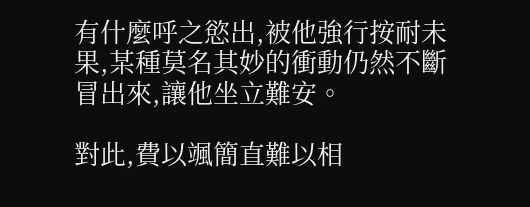有什麼呼之慾出,被他強行按耐未果,某種莫名其妙的衝動仍然不斷冒出來,讓他坐立難安。

對此,費以颯簡直難以相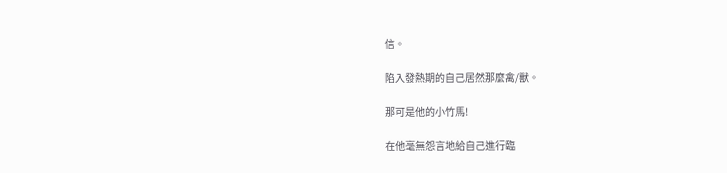信。

陷入發熱期的自己居然那麼禽/獸。

那可是他的小竹馬!

在他毫無怨言地給自己進行臨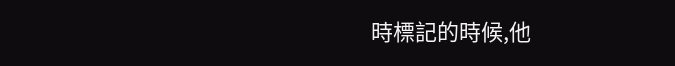時標記的時候,他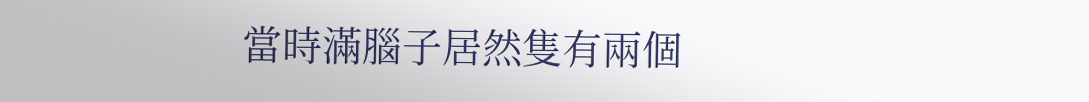當時滿腦子居然隻有兩個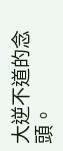大逆不道的念頭。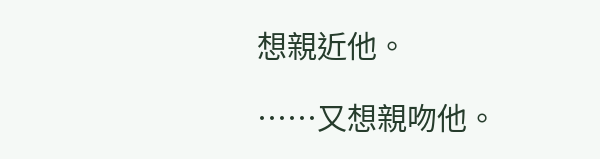想親近他。

……又想親吻他。